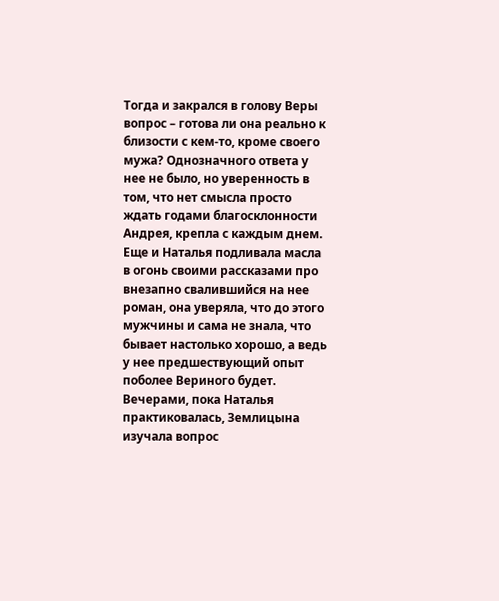Тогда и закрался в голову Веры вопрос – готова ли она реально к близости с кем-то, кроме своего мужа? Однозначного ответа у нее не было, но уверенность в том, что нет смысла просто ждать годами благосклонности Андрея, крепла с каждым днем. Еще и Наталья подливала масла в огонь своими рассказами про внезапно свалившийся на нее роман, она уверяла, что до этого мужчины и сама не знала, что бывает настолько хорошо, а ведь у нее предшествующий опыт поболее Вериного будет.
Вечерами, пока Наталья практиковалась, Землицына изучала вопрос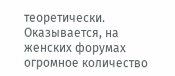теоретически. Оказывается, на женских форумах огромное количество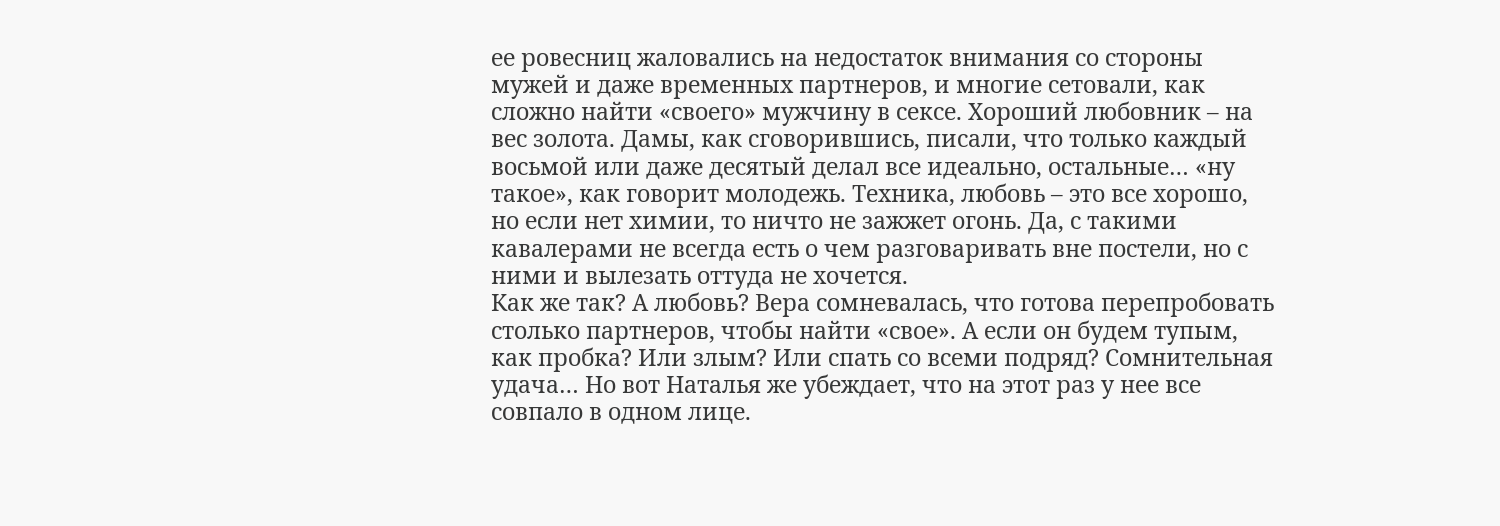ее ровесниц жаловались на недостаток внимания со стороны мужей и даже временных партнеров, и многие сетовали, как сложно найти «своего» мужчину в сексе. Хороший любовник – на вес золота. Дамы, как сговорившись, писали, что только каждый восьмой или даже десятый делал все идеально, остальные… «ну такое», как говорит молодежь. Техника, любовь – это все хорошо, но если нет химии, то ничто не зажжет огонь. Да, с такими кавалерами не всегда есть о чем разговаривать вне постели, но с ними и вылезать оттуда не хочется.
Как же так? А любовь? Вера сомневалась, что готова перепробовать столько партнеров, чтобы найти «свое». А если он будем тупым, как пробка? Или злым? Или спать со всеми подряд? Сомнительная удача… Но вот Наталья же убеждает, что на этот раз у нее все совпало в одном лице.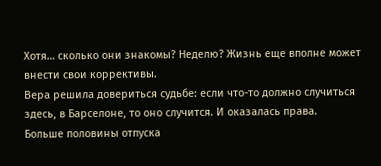Хотя… сколько они знакомы? Неделю? Жизнь еще вполне может внести свои коррективы.
Вера решила довериться судьбе: если что-то должно случиться здесь, в Барселоне, то оно случится. И оказалась права.
Больше половины отпуска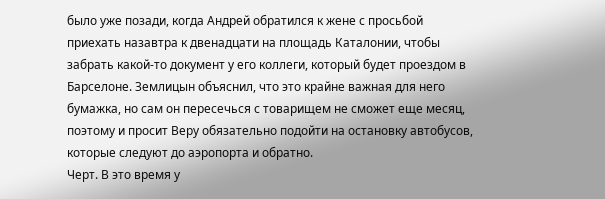было уже позади, когда Андрей обратился к жене с просьбой приехать назавтра к двенадцати на площадь Каталонии, чтобы забрать какой-то документ у его коллеги, который будет проездом в Барселоне. Землицын объяснил, что это крайне важная для него бумажка, но сам он пересечься с товарищем не сможет еще месяц, поэтому и просит Веру обязательно подойти на остановку автобусов, которые следуют до аэропорта и обратно.
Черт. В это время у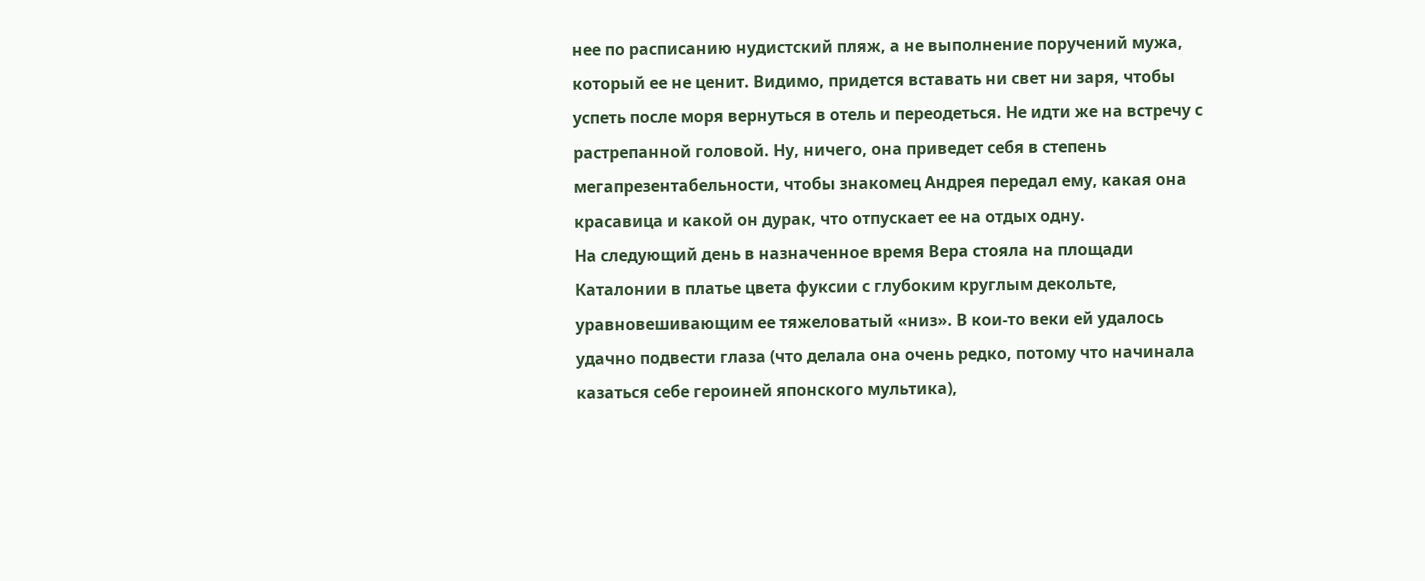нее по расписанию нудистский пляж, а не выполнение поручений мужа, который ее не ценит. Видимо, придется вставать ни свет ни заря, чтобы успеть после моря вернуться в отель и переодеться. Не идти же на встречу с растрепанной головой. Ну, ничего, она приведет себя в степень мегапрезентабельности, чтобы знакомец Андрея передал ему, какая она красавица и какой он дурак, что отпускает ее на отдых одну.
На следующий день в назначенное время Вера стояла на площади Каталонии в платье цвета фуксии с глубоким круглым декольте, уравновешивающим ее тяжеловатый «низ». В кои-то веки ей удалось удачно подвести глаза (что делала она очень редко, потому что начинала казаться себе героиней японского мультика),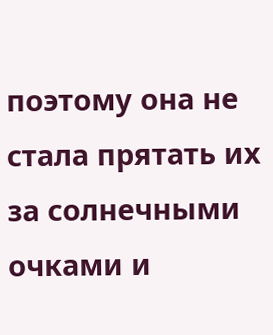поэтому она не стала прятать их за солнечными очками и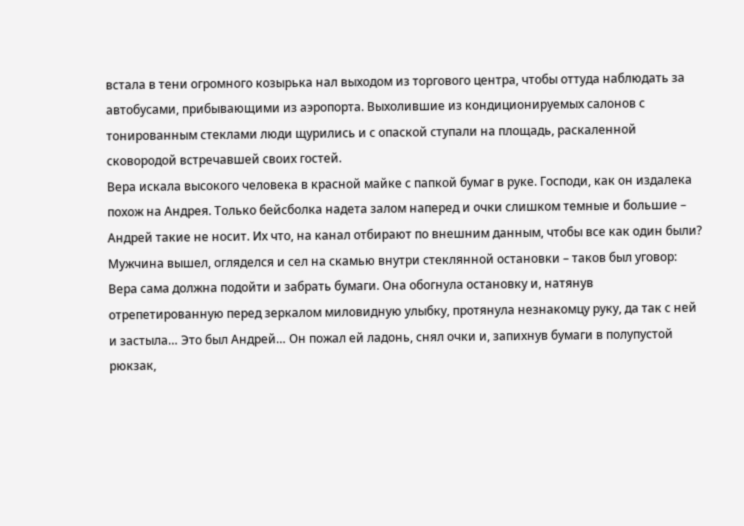встала в тени огромного козырька нал выходом из торгового центра, чтобы оттуда наблюдать за автобусами, прибывающими из аэропорта. Выхолившие из кондиционируемых салонов с тонированным стеклами люди щурились и с опаской ступали на площадь, раскаленной сковородой встречавшей своих гостей.
Вера искала высокого человека в красной майке с папкой бумаг в руке. Господи, как он издалека похож на Андрея. Только бейсболка надета залом наперед и очки слишком темные и большие – Андрей такие не носит. Их что, на канал отбирают по внешним данным, чтобы все как один были?
Мужчина вышел, огляделся и сел на скамью внутри стеклянной остановки – таков был уговор: Вера сама должна подойти и забрать бумаги. Она обогнула остановку и, натянув отрепетированную перед зеркалом миловидную улыбку, протянула незнакомцу руку, да так с ней и застыла… Это был Андрей… Он пожал ей ладонь, снял очки и, запихнув бумаги в полупустой рюкзак,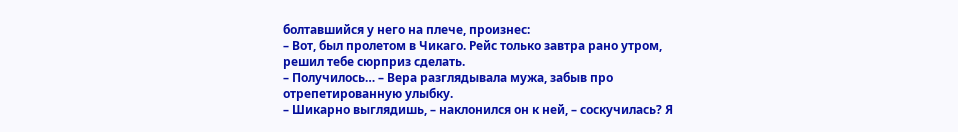болтавшийся у него на плече, произнес:
– Вот, был пролетом в Чикаго. Рейс только завтра рано утром, решил тебе сюрприз сделать.
– Получилось… – Вера разглядывала мужа, забыв про отрепетированную улыбку.
– Шикарно выглядишь, – наклонился он к ней, – соскучилась? Я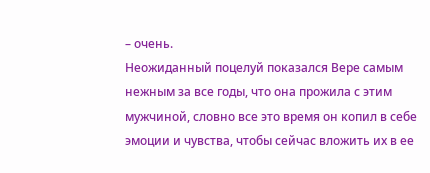– очень.
Неожиданный поцелуй показался Вере самым нежным за все годы, что она прожила с этим мужчиной, словно все это время он копил в себе эмоции и чувства, чтобы сейчас вложить их в ее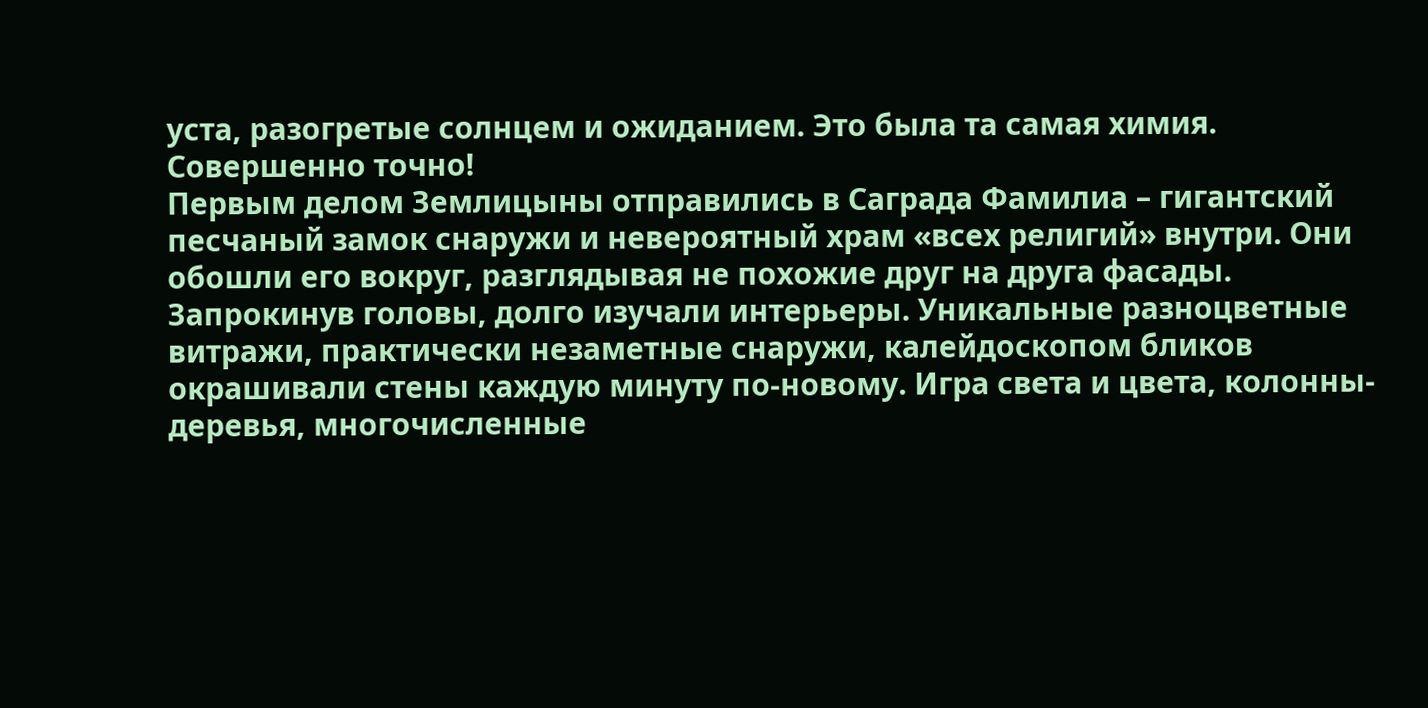уста, разогретые солнцем и ожиданием. Это была та самая химия. Совершенно точно!
Первым делом Землицыны отправились в Саграда Фамилиа – гигантский песчаный замок снаружи и невероятный храм «всех религий» внутри. Они обошли его вокруг, разглядывая не похожие друг на друга фасады. Запрокинув головы, долго изучали интерьеры. Уникальные разноцветные витражи, практически незаметные снаружи, калейдоскопом бликов окрашивали стены каждую минуту по-новому. Игра света и цвета, колонны-деревья, многочисленные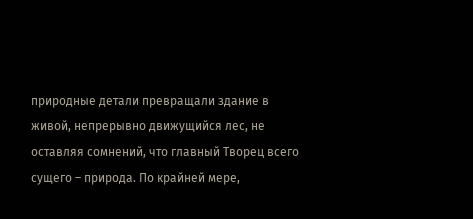природные детали превращали здание в живой, непрерывно движущийся лес, не оставляя сомнений, что главный Творец всего сущего – природа. По крайней мере,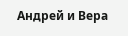Андрей и Вера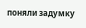поняли задумку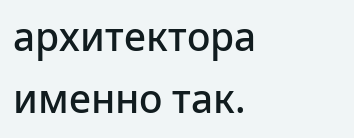архитектора именно так.